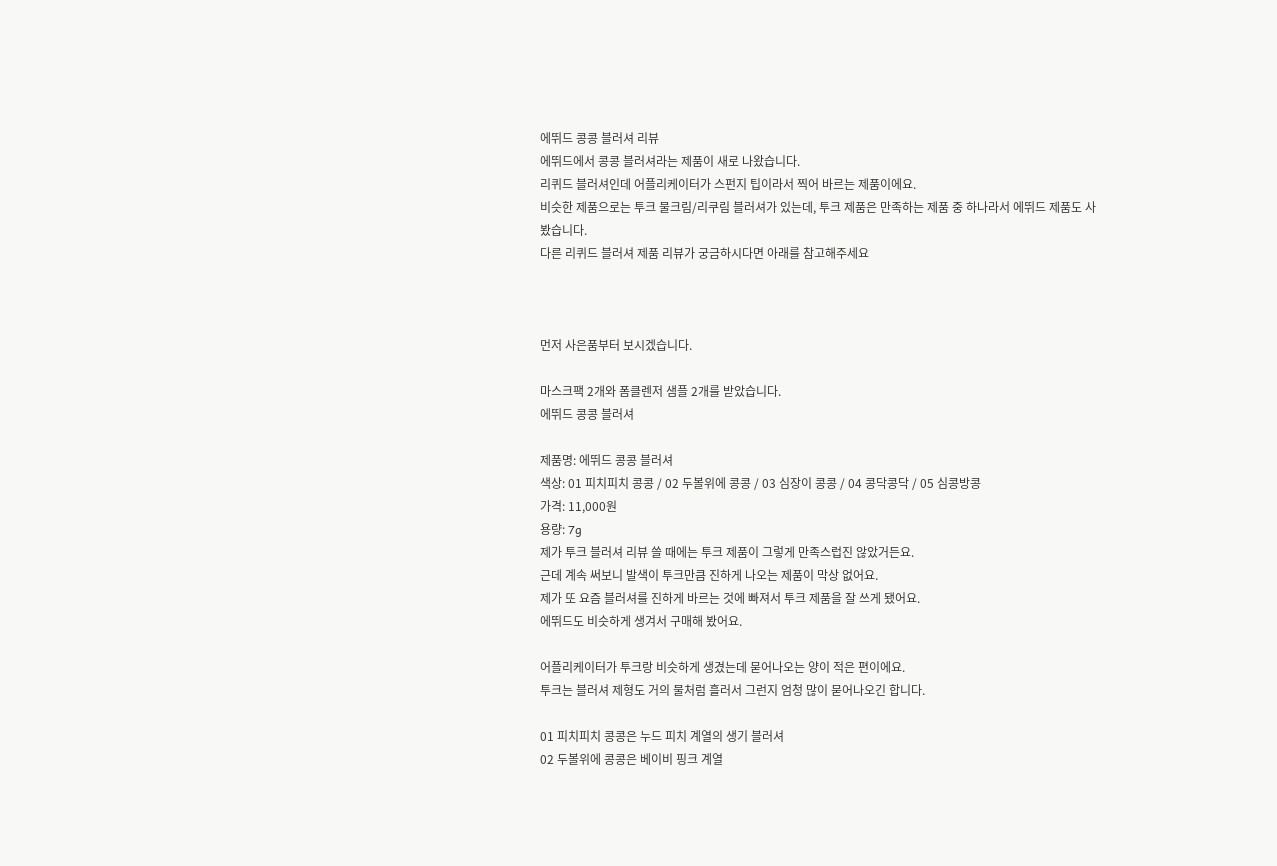에뛰드 콩콩 블러셔 리뷰
에뛰드에서 콩콩 블러셔라는 제품이 새로 나왔습니다.
리퀴드 블러셔인데 어플리케이터가 스펀지 팁이라서 찍어 바르는 제품이에요.
비슷한 제품으로는 투크 물크림/리쿠림 블러셔가 있는데, 투크 제품은 만족하는 제품 중 하나라서 에뛰드 제품도 사봤습니다.
다른 리퀴드 블러셔 제품 리뷰가 궁금하시다면 아래를 참고해주세요



먼저 사은품부터 보시겠습니다.

마스크팩 2개와 폼클렌저 샘플 2개를 받았습니다.
에뛰드 콩콩 블러셔

제품명: 에뛰드 콩콩 블러셔
색상: 01 피치피치 콩콩 / 02 두볼위에 콩콩 / 03 심장이 콩콩 / 04 콩닥콩닥 / 05 심콩방콩
가격: 11,000원
용량: 7g
제가 투크 블러셔 리뷰 쓸 때에는 투크 제품이 그렇게 만족스럽진 않았거든요.
근데 계속 써보니 발색이 투크만큼 진하게 나오는 제품이 막상 없어요.
제가 또 요즘 블러셔를 진하게 바르는 것에 빠져서 투크 제품을 잘 쓰게 됐어요.
에뛰드도 비슷하게 생겨서 구매해 봤어요.

어플리케이터가 투크랑 비슷하게 생겼는데 묻어나오는 양이 적은 편이에요.
투크는 블러셔 제형도 거의 물처럼 흘러서 그런지 엄청 많이 묻어나오긴 합니다.

01 피치피치 콩콩은 누드 피치 계열의 생기 블러셔
02 두볼위에 콩콩은 베이비 핑크 계열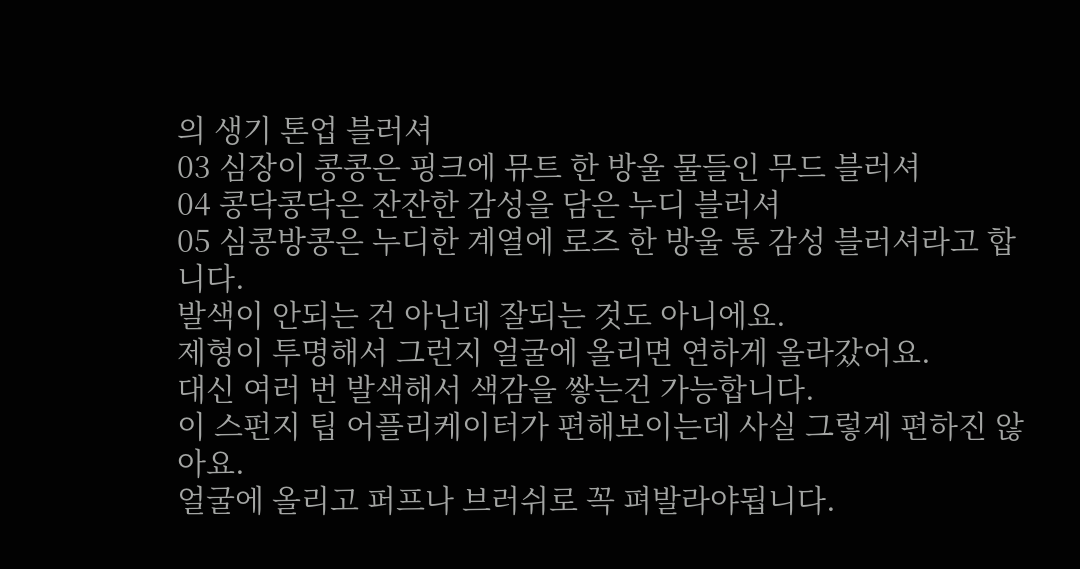의 생기 톤업 블러셔
03 심장이 콩콩은 핑크에 뮤트 한 방울 물들인 무드 블러셔
04 콩닥콩닥은 잔잔한 감성을 담은 누디 블러셔
05 심콩방콩은 누디한 계열에 로즈 한 방울 통 감성 블러셔라고 합니다.
발색이 안되는 건 아닌데 잘되는 것도 아니에요.
제형이 투명해서 그런지 얼굴에 올리면 연하게 올라갔어요.
대신 여러 번 발색해서 색감을 쌓는건 가능합니다.
이 스펀지 팁 어플리케이터가 편해보이는데 사실 그렇게 편하진 않아요.
얼굴에 올리고 퍼프나 브러쉬로 꼭 펴발라야됩니다.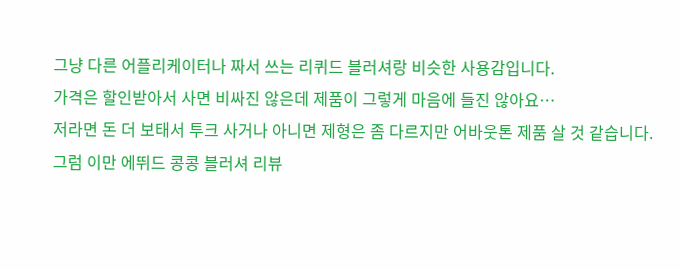그냥 다른 어플리케이터나 짜서 쓰는 리퀴드 블러셔랑 비슷한 사용감입니다.
가격은 할인받아서 사면 비싸진 않은데 제품이 그렇게 마음에 들진 않아요…
저라면 돈 더 보태서 투크 사거나 아니면 제형은 좀 다르지만 어바웃톤 제품 살 것 같습니다.
그럼 이만 에뛰드 콩콩 블러셔 리뷰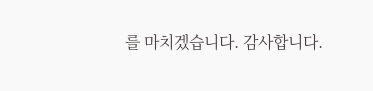를 마치겠습니다. 감사합니다.